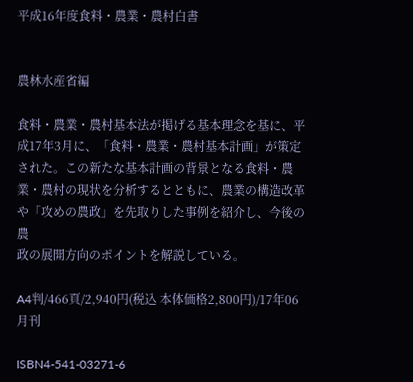平成16年度食料・農業・農村白書


農林水産省編

食料・農業・農村基本法が掲げる基本理念を基に、平成17年3月に、「食料・農業・農村基本計画」が策定された。この新たな基本計画の背景となる食料・農業・農村の現状を分析するとともに、農業の構造改革や「攻めの農政」を先取りした事例を紹介し、今後の農
政の展開方向のポイントを解説している。

A4判/466頁/2,940円(税込 本体価格2,800円)/17年06月刊

ISBN4-541-03271-6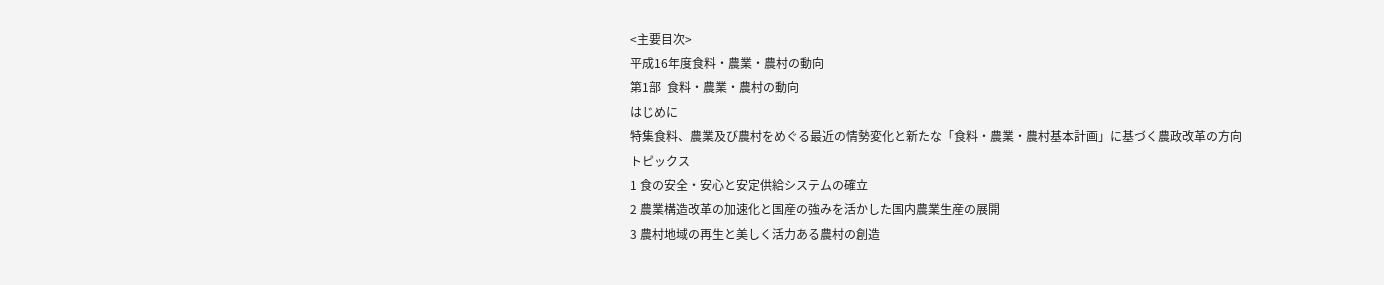<主要目次>
平成16年度食料・農業・農村の動向
第1部  食料・農業・農村の動向
はじめに
特集食料、農業及び農村をめぐる最近の情勢変化と新たな「食料・農業・農村基本計画」に基づく農政改革の方向
トピックス
1 食の安全・安心と安定供給システムの確立
2 農業構造改革の加速化と国産の強みを活かした国内農業生産の展開
3 農村地域の再生と美しく活力ある農村の創造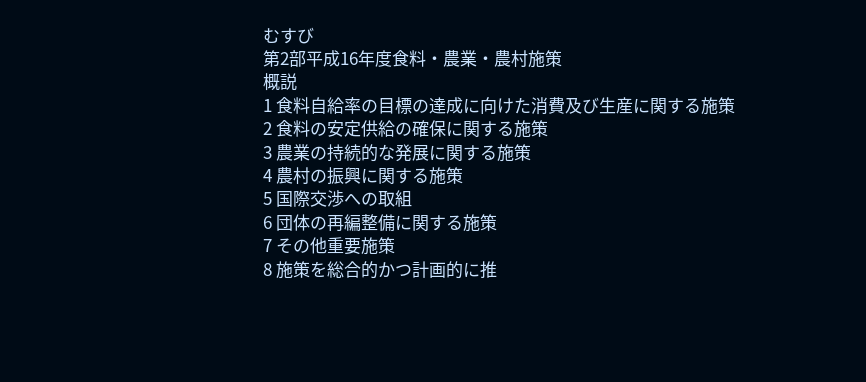むすび
第2部平成16年度食料・農業・農村施策
概説
1 食料自給率の目標の達成に向けた消費及び生産に関する施策
2 食料の安定供給の確保に関する施策
3 農業の持続的な発展に関する施策
4 農村の振興に関する施策
5 国際交渉への取組
6 団体の再編整備に関する施策
7 その他重要施策
8 施策を総合的かつ計画的に推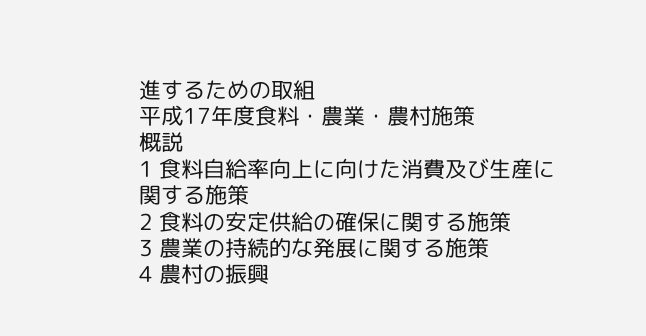進するための取組
平成17年度食料・農業・農村施策
概説
1 食料自給率向上に向けた消費及び生産に関する施策
2 食料の安定供給の確保に関する施策
3 農業の持続的な発展に関する施策
4 農村の振興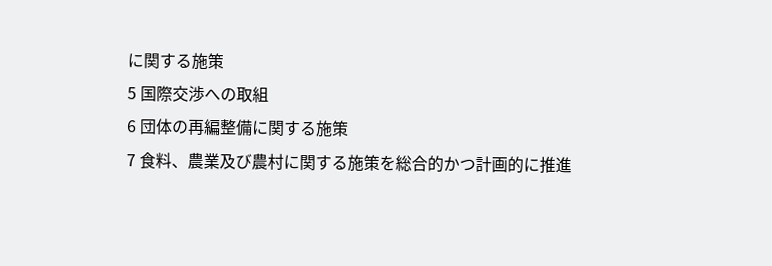に関する施策
5 国際交渉への取組
6 団体の再編整備に関する施策
7 食料、農業及び農村に関する施策を総合的かつ計画的に推進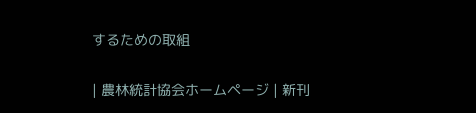するための取組

| 農林統計協会ホームページ | 新刊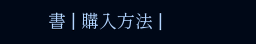書 | 購入方法 |